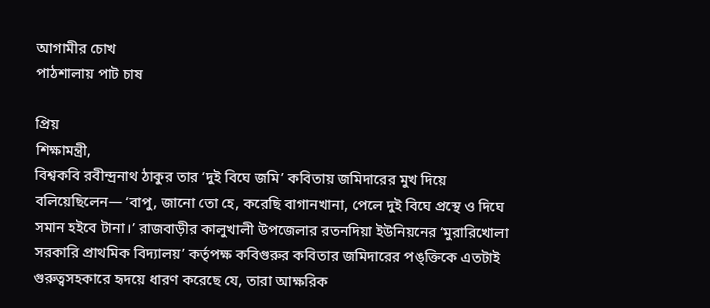আগামীর চোখ
পাঠশালায় পাট চাষ

প্রিয়
শিক্ষামন্ত্রী,
বিশ্বকবি রবীন্দ্রনাথ ঠাকুর তার ‘দুই বিঘে জমি’ কবিতায় জমিদারের মুখ দিয়ে বলিয়েছিলেন— ‘বাপু, জানো তো হে, করেছি বাগানখানা, পেলে দুই বিঘে প্রস্থে ও দিঘে সমান হইবে টানা।’ রাজবাড়ীর কালুখালী উপজেলার রতনদিয়া ইউনিয়নের ‘মুরারিখোলা সরকারি প্রাথমিক বিদ্যালয়’ কর্তৃপক্ষ কবিগুরুর কবিতার জমিদারের পঙ্ক্তিকে এতটাই গুরুত্বসহকারে হৃদয়ে ধারণ করেছে যে, তারা আক্ষরিক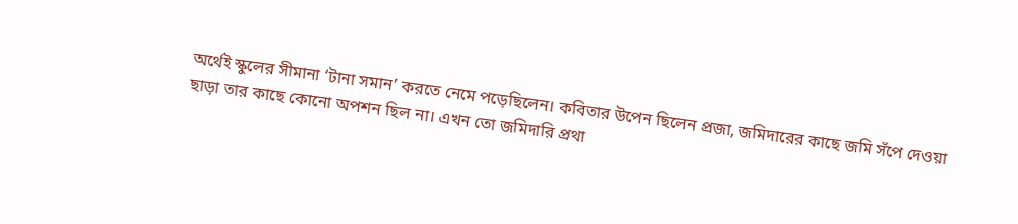অর্থেই স্কুলের সীমানা ‘টানা সমান’ করতে নেমে পড়েছিলেন। কবিতার উপেন ছিলেন প্রজা, জমিদারের কাছে জমি সঁপে দেওয়া ছাড়া তার কাছে কোনো অপশন ছিল না। এখন তো জমিদারি প্রথা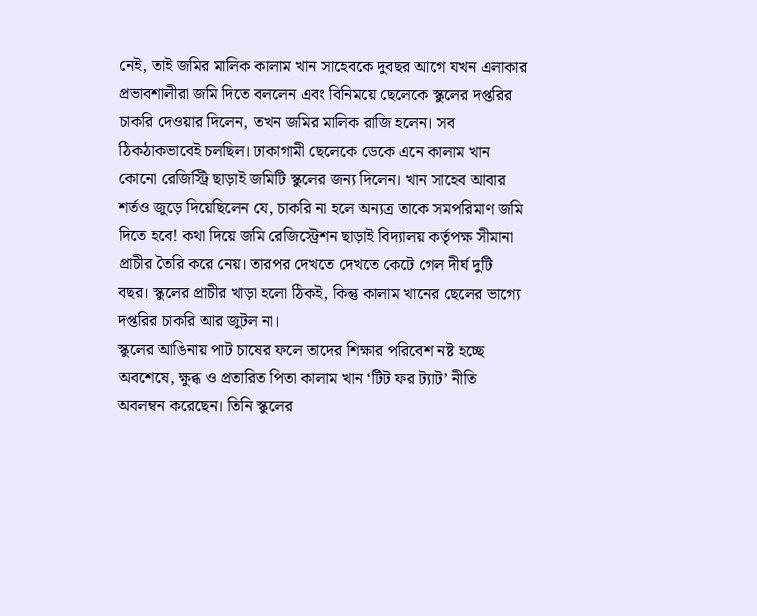নেই, তাই জমির মালিক কালাম খান সাহেবকে দুবছর আগে যখন এলাকার প্রভাবশালীরা জমি দিতে বললেন এবং বিনিময়ে ছেলেকে স্কুলের দপ্তরির চাকরি দেওয়ার দিলেন, তখন জমির মালিক রাজি হলেন। সব ঠিকঠাকভাবেই চলছিল। ঢাকাগামী ছেলেকে ডেকে এনে কালাম খান কোনো রেজিস্ট্রি ছাড়াই জমিটি স্কুলের জন্য দিলেন। খান সাহেব আবার শর্তও জুড়ে দিয়েছিলেন যে, চাকরি না হলে অন্যত্র তাকে সমপরিমাণ জমি দিতে হবে! কথা দিয়ে জমি রেজিস্ট্রেশন ছাড়াই বিদ্যালয় কর্তৃপক্ষ সীমানা প্রাচীর তৈরি করে নেয়। তারপর দেখতে দেখতে কেটে গেল দীর্ঘ দুটি বছর। স্কুলের প্রাচীর খাড়া হলো ঠিকই, কিন্তু কালাম খানের ছেলের ভাগ্যে দপ্তরির চাকরি আর জুটল না।
স্কুলের আঙিনায় পাট চাষের ফলে তাদের শিক্ষার পরিবেশ নষ্ট হচ্ছে
অবশেষে, ক্ষুব্ধ ও প্রতারিত পিতা কালাম খান ‘টিট ফর ট্যাট’ নীতি অবলম্বন করেছেন। তিনি স্কুলের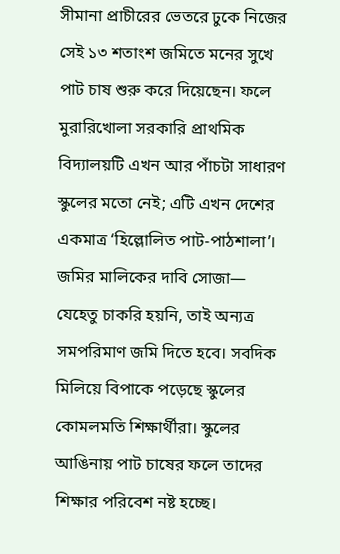সীমানা প্রাচীরের ভেতরে ঢুকে নিজের সেই ১৩ শতাংশ জমিতে মনের সুখে পাট চাষ শুরু করে দিয়েছেন। ফলে মুরারিখোলা সরকারি প্রাথমিক বিদ্যালয়টি এখন আর পাঁচটা সাধারণ স্কুলের মতো নেই; এটি এখন দেশের একমাত্র ‘হিল্লোলিত পাট-পাঠশালা’। জমির মালিকের দাবি সোজা— যেহেতু চাকরি হয়নি, তাই অন্যত্র সমপরিমাণ জমি দিতে হবে। সবদিক মিলিয়ে বিপাকে পড়েছে স্কুলের কোমলমতি শিক্ষার্থীরা। স্কুলের আঙিনায় পাট চাষের ফলে তাদের শিক্ষার পরিবেশ নষ্ট হচ্ছে।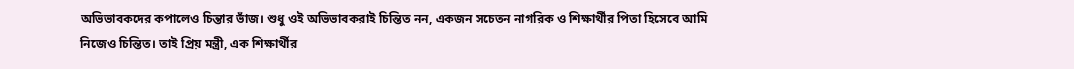অভিভাবকদের কপালেও চিন্তার ভাঁজ। শুধু ওই অভিভাবকরাই চিন্তিত নন, একজন সচেতন নাগরিক ও শিক্ষার্থীর পিতা হিসেবে আমি নিজেও চিন্তিত। তাই প্রিয় মন্ত্রী, এক শিক্ষার্থীর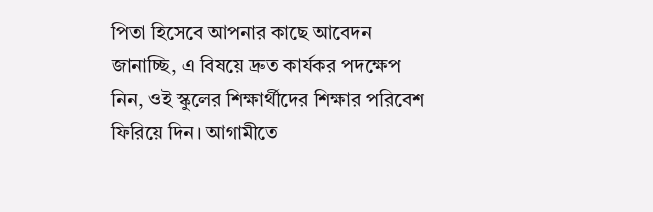পিতা হিসেবে আপনার কাছে আবেদন জানাচ্ছি, এ বিষয়ে দ্রুত কার্যকর পদক্ষেপ নিন, ওই স্কুলের শিক্ষার্থীদের শিক্ষার পরিবেশ ফিরিয়ে দিন। আগামীতে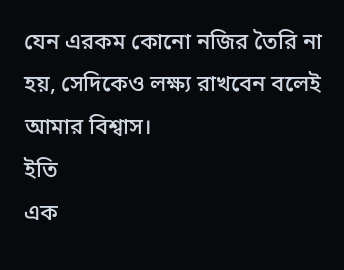যেন এরকম কোনো নজির তৈরি না হয়, সেদিকেও লক্ষ্য রাখবেন বলেই আমার বিশ্বাস।
ইতি
এক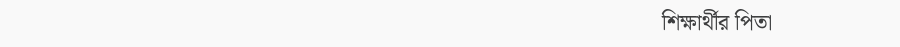শিক্ষার্থীর পিতা